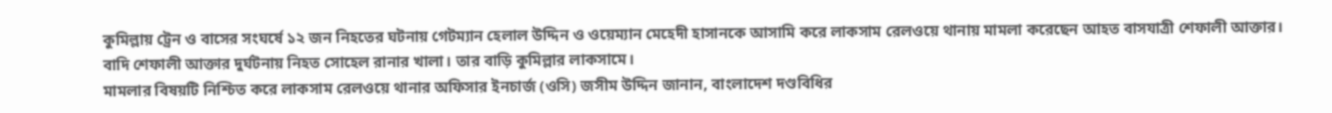কুমিল্লায় ট্রেন ও বাসের সংঘর্ষে ১২ জন নিহতের ঘটনায় গেটম্যান হেলাল উদ্দিন ও ওয়েম্যান মেহেদী হাসানকে আসামি করে লাকসাম রেলওয়ে থানায় মামলা করেছেন আহত বাসযাত্রী শেফালী আক্তার।
বাদি শেফালী আক্তার দুর্ঘটনায় নিহত সোহেল রানার খালা। তার বাড়ি কুমিল্লার লাকসামে।
মামলার বিষয়টি নিশ্চিত করে লাকসাম রেলওয়ে থানার অফিসার ইনচার্জ (ওসি) জসীম উদ্দিন জানান, বাংলাদেশ দণ্ডবিধির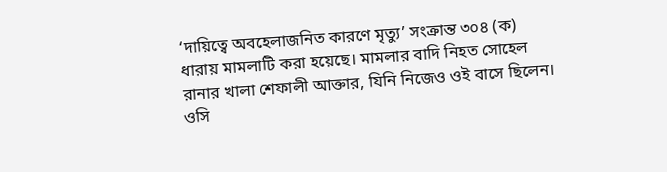‘দায়িত্বে অবহেলাজনিত কারণে মৃত্যু’ সংক্রান্ত ৩০৪ (ক) ধারায় মামলাটি করা হয়েছে। মামলার বাদি নিহত সোহেল রানার খালা শেফালী আক্তার, যিনি নিজেও ওই বাসে ছিলেন।
ওসি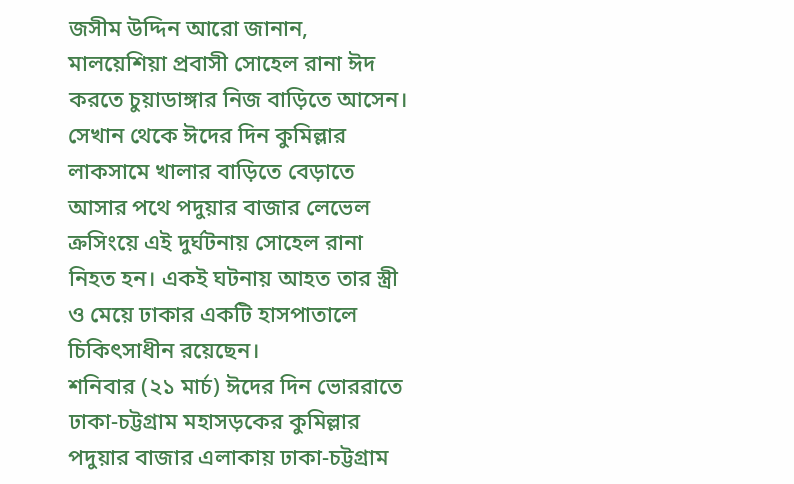জসীম উদ্দিন আরো জানান, মালয়েশিয়া প্রবাসী সোহেল রানা ঈদ করতে চুয়াডাঙ্গার নিজ বাড়িতে আসেন। সেখান থেকে ঈদের দিন কুমিল্লার লাকসামে খালার বাড়িতে বেড়াতে আসার পথে পদুয়ার বাজার লেভেল ক্রসিংয়ে এই দুর্ঘটনায় সোহেল রানা নিহত হন। একই ঘটনায় আহত তার স্ত্রী ও মেয়ে ঢাকার একটি হাসপাতালে চিকিৎসাধীন রয়েছেন।
শনিবার (২১ মার্চ) ঈদের দিন ভোররাতে ঢাকা-চট্টগ্রাম মহাসড়কের কুমিল্লার পদুয়ার বাজার এলাকায় ঢাকা-চট্টগ্রাম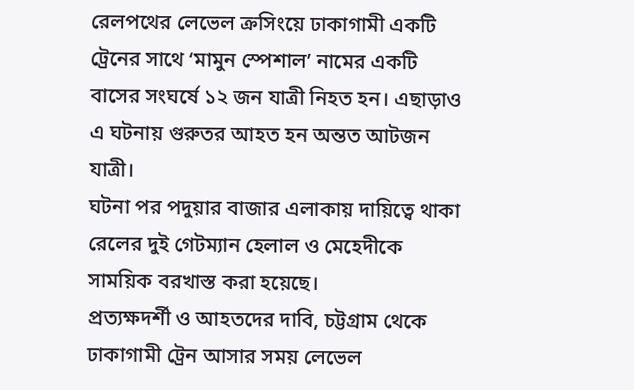রেলপথের লেভেল ক্রসিংয়ে ঢাকাগামী একটি ট্রেনের সাথে ‘মামুন স্পেশাল’ নামের একটি বাসের সংঘর্ষে ১২ জন যাত্রী নিহত হন। এছাড়াও এ ঘটনায় গুরুতর আহত হন অন্তত আটজন যাত্রী।
ঘটনা পর পদুয়ার বাজার এলাকায় দায়িত্বে থাকা রেলের দুই গেটম্যান হেলাল ও মেহেদীকে সাময়িক বরখাস্ত করা হয়েছে।
প্রত্যক্ষদর্শী ও আহতদের দাবি, চট্টগ্রাম থেকে ঢাকাগামী ট্রেন আসার সময় লেভেল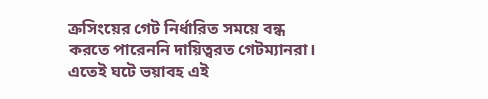ক্রসিংয়ের গেট নির্ধারিত সময়ে বন্ধ করতে পারেননি দায়িত্বরত গেটম্যানরা। এতেই ঘটে ভয়াবহ এই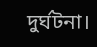দুর্ঘটনা।